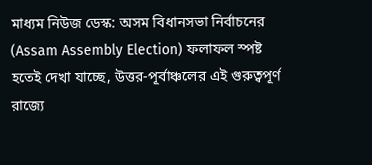মাধ্যম নিউজ ডেস্ক: অসম বিধানসভা নির্বাচনের (Assam Assembly Election) ফলাফল স্পষ্ট হতেই দেখা যাচ্ছে, উত্তর-পূর্বাঞ্চলের এই গুরুত্বপূর্ণ রাজ্যে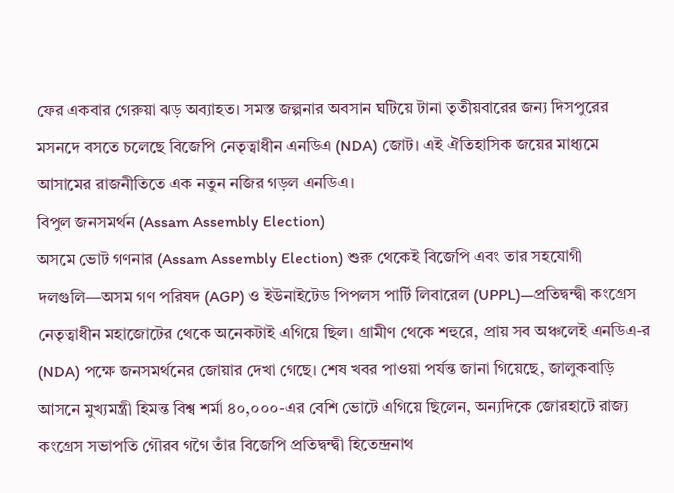ফের একবার গেরুয়া ঝড় অব্যাহত। সমস্ত জল্পনার অবসান ঘটিয়ে টানা তৃতীয়বারের জন্য দিসপুরের মসনদে বসতে চলেছে বিজেপি নেতৃত্বাধীন এনডিএ (NDA) জোট। এই ঐতিহাসিক জয়ের মাধ্যমে আসামের রাজনীতিতে এক নতুন নজির গড়ল এনডিএ।
বিপুল জনসমর্থন (Assam Assembly Election)
অসমে ভোট গণনার (Assam Assembly Election) শুরু থেকেই বিজেপি এবং তার সহযোগী দলগুলি—অসম গণ পরিষদ (AGP) ও ইউনাইটেড পিপলস পার্টি লিবারেল (UPPL)—প্রতিদ্বন্দ্বী কংগ্রেস নেতৃত্বাধীন মহাজোটের থেকে অনেকটাই এগিয়ে ছিল। গ্রামীণ থেকে শহুরে, প্রায় সব অঞ্চলেই এনডিএ-র (NDA) পক্ষে জনসমর্থনের জোয়ার দেখা গেছে। শেষ খবর পাওয়া পর্যন্ত জানা গিয়েছে, জালুকবাড়ি আসনে মুখ্যমন্ত্রী হিমন্ত বিশ্ব শর্মা ৪০,০০০-এর বেশি ভোটে এগিয়ে ছিলেন, অন্যদিকে জোরহাটে রাজ্য কংগ্রেস সভাপতি গৌরব গগৈ তাঁর বিজেপি প্রতিদ্বন্দ্বী হিতেন্দ্রনাথ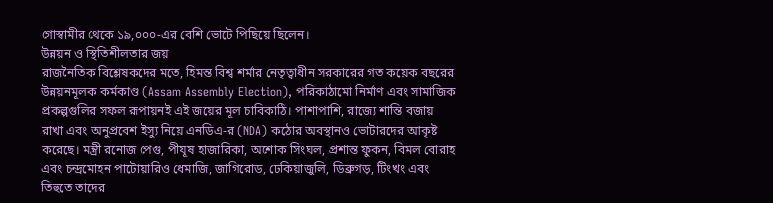গোস্বামীর থেকে ১৯,০০০-এর বেশি ভোটে পিছিয়ে ছিলেন।
উন্নয়ন ও স্থিতিশীলতার জয়
রাজনৈতিক বিশ্লেষকদের মতে, হিমন্ত বিশ্ব শর্মার নেতৃত্বাধীন সরকারের গত কয়েক বছরের উন্নয়নমূলক কর্মকাণ্ড (Assam Assembly Election), পরিকাঠামো নির্মাণ এবং সামাজিক প্রকল্পগুলির সফল রূপায়নই এই জয়ের মূল চাবিকাঠি। পাশাপাশি, রাজ্যে শান্তি বজায় রাখা এবং অনুপ্রবেশ ইস্যু নিয়ে এনডিএ-র (NDA) কঠোর অবস্থানও ভোটারদের আকৃষ্ট করেছে। মন্ত্রী রনোজ পেগু, পীযূষ হাজারিকা, অশোক সিংঘল, প্রশান্ত ফুকন, বিমল বোরাহ এবং চন্দ্রমোহন পাটোয়ারিও ধেমাজি, জাগিরোড, ঢেকিয়াজুলি, ডিব্রুগড়, টিংখং এবং তিহুতে তাদের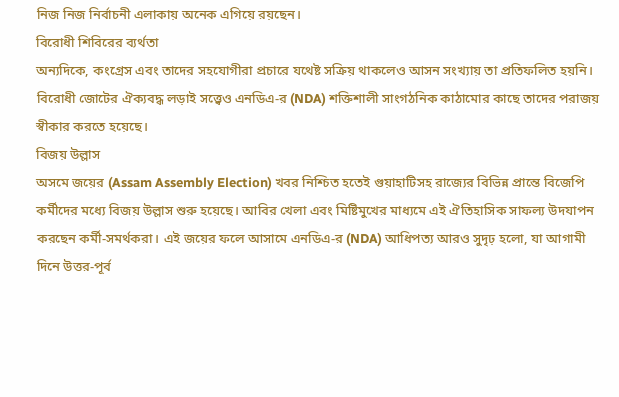নিজ নিজ নির্বাচনী এলাকায় অনেক এগিয়ে রয়ছেন।
বিরোধী শিবিরের ব্যর্থতা
অন্যদিকে, কংগ্রেস এবং তাদের সহযোগীরা প্রচারে যথেষ্ট সক্রিয় থাকলেও আসন সংখ্যায় তা প্রতিফলিত হয়নি। বিরোধী জোটের ঐক্যবদ্ধ লড়াই সত্ত্বেও এনডিএ-র (NDA) শক্তিশালী সাংগঠনিক কাঠামোর কাছে তাদের পরাজয় স্বীকার করতে হয়েছে।
বিজয় উল্লাস
অসমে জয়ের (Assam Assembly Election) খবর নিশ্চিত হতেই গুয়াহাটিসহ রাজ্যের বিভিন্ন প্রান্তে বিজেপি কর্মীদের মধ্যে বিজয় উল্লাস শুরু হয়েছে। আবির খেলা এবং মিষ্টিমুখের মাধ্যমে এই ঐতিহাসিক সাফল্য উদযাপন করছেন কর্মী-সমর্থকরা। এই জয়ের ফলে আসামে এনডিএ-র (NDA) আধিপত্য আরও সুদৃঢ় হলো, যা আগামী দিনে উত্তর-পূর্ব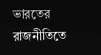ভারতের রাজনীতিতে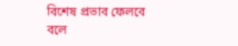বিশেষ প্রভাব ফেলবে বলে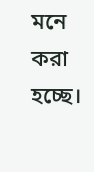মনে করা হচ্ছে।